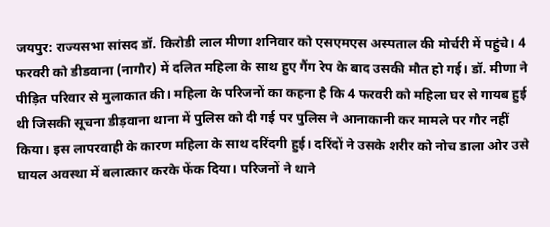जयपुर: राज्यसभा सांसद डॉ. किरोडी लाल मीणा शनिवार को एसएमएस अस्पताल की मोर्चरी में पहुंचे। 4 फरवरी को डीडवाना (नागौर) में दलित महिला के साथ हुए गैंग रेप के बाद उसकी मौत हो गई। डॉ. मीणा ने पीड़ित परिवार से मुलाकात की। महिला के परिजनों का कहना है कि 4 फरवरी को महिला घर से गायब हुई थी जिसकी सूचना डीड़वाना थाना में पुलिस को दी गई पर पुलिस ने आनाकानी कर मामले पर गौर नहीं किया। इस लापरवाही के कारण महिला के साथ दरिंदगी हुई। दरिंदों ने उसके शरीर को नोच डाला ओर उसे घायल अवस्था में बलात्कार करके फेंक दिया। परिजनों ने थाने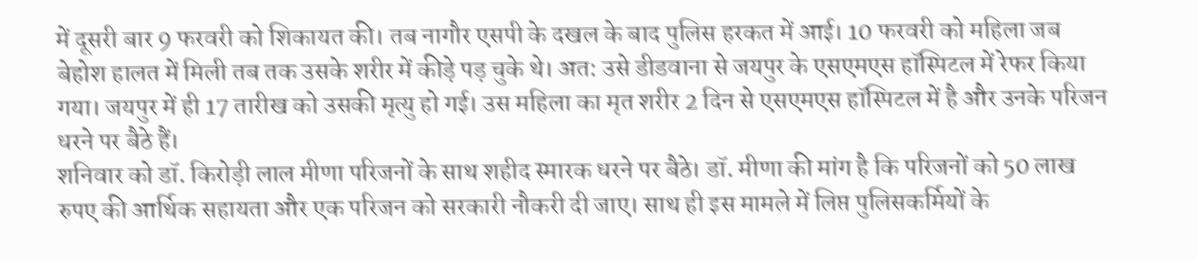में दूसरी बार 9 फरवरी को शिकायत की। तब नागौर एसपी के दखल के बाद पुलिस हरकत में आई। 10 फरवरी को महिला जब बेहोश हालत में मिली तब तक उसके शरीर में कीड़े पड़ चुके थे। अत: उसे डीडवाना से जयपुर के एसएमएस हॉस्पिटल में रेफर किया गया। जयपुर में ही 17 तारीख को उसकी मृत्यु हो गई। उस महिला का मृत शरीर 2 दिन से एसएमएस हॉस्पिटल में है और उनके परिजन धरने पर बैठे हैं।
शनिवार को डॉ. किरोड़ी लाल मीणा परिजनों के साथ शहीद स्मारक धरने पर बैठे। डॉ. मीणा की मांग है कि परिजनों को 50 लाख रुपए की आर्थिक सहायता और एक परिजन को सरकारी नौकरी दी जाए। साथ ही इस मामले में लिप्त पुलिसकर्मियों के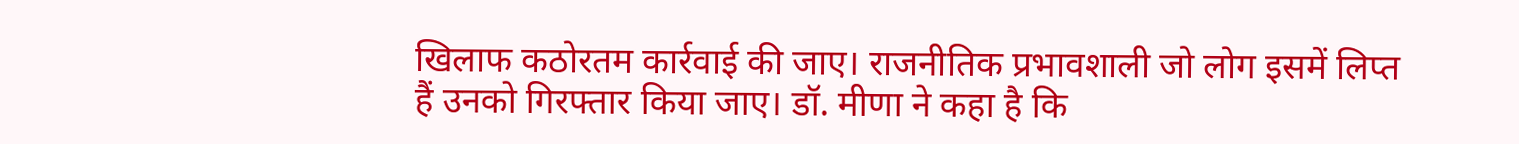खिलाफ कठोरतम कार्रवाई की जाए। राजनीतिक प्रभावशाली जो लोग इसमें लिप्त हैं उनको गिरफ्तार किया जाए। डॉ. मीणा ने कहा है कि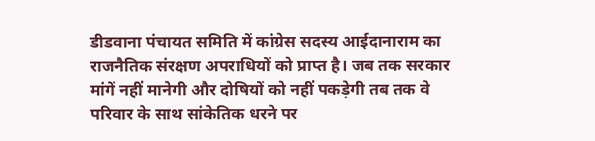डीडवाना पंचायत समिति में कांग्रेस सदस्य आईदानाराम का राजनैतिक संरक्षण अपराधियों को प्राप्त है। जब तक सरकार मांगें नहीं मानेगी और दोषियों को नहीं पकड़ेगी तब तक वे परिवार के साथ सांकेतिक धरने पर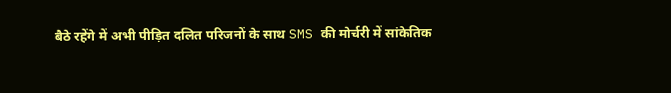बैठे रहेंगे में अभी पीड़ित दलित परिजनों के साथ SMS की मोर्चरी में सांकेतिक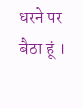धरने पर बैठा हूं ।